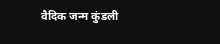वैदिक जन्म कुंडली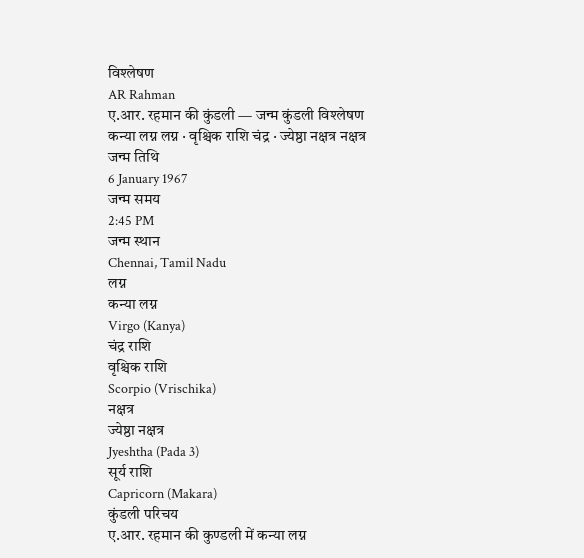विश्लेषण
AR Rahman
ए.आर. रहमान की कुंडली — जन्म कुंडली विश्लेषण
कन्या लग्न लग्न · वृश्चिक राशि चंद्र · ज्येष्ठा नक्षत्र नक्षत्र
जन्म तिथि
6 January 1967
जन्म समय
2:45 PM
जन्म स्थान
Chennai, Tamil Nadu
लग्न
कन्या लग्न
Virgo (Kanya)
चंद्र राशि
वृश्चिक राशि
Scorpio (Vrischika)
नक्षत्र
ज्येष्ठा नक्षत्र
Jyeshtha (Pada 3)
सूर्य राशि
Capricorn (Makara)
कुंडली परिचय
ए.आर. रहमान की कुण्डली में कन्या लग्न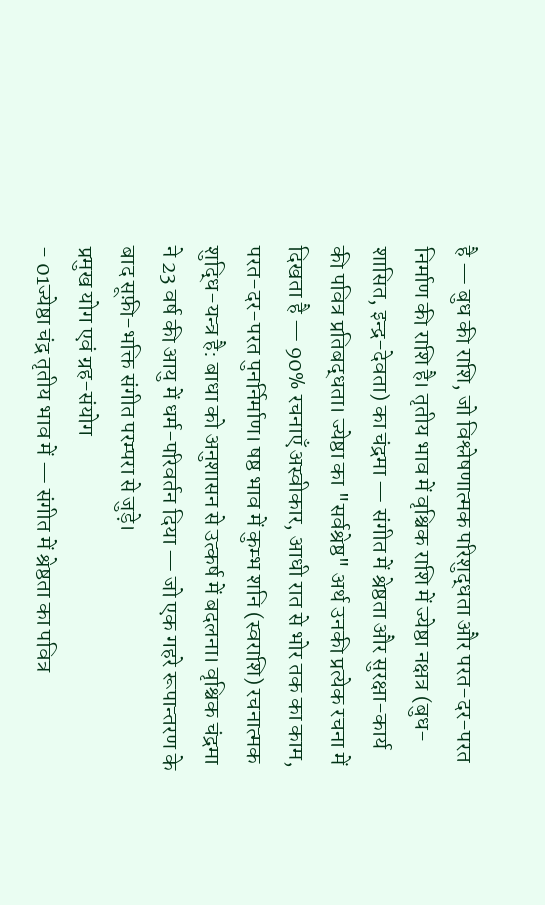है — बुध की राशि, जो विश्लेषणात्मक परिशुद्धता और परत-दर-परत निर्माण की राशि है। तृतीय भाव में वृश्चिक राशि में ज्येष्ठा नक्षत्र (बुध-शासित, इन्द्र-देवता) का चंद्रमा — संगीत में श्रेष्ठता और सुरक्षा-कार्य की पवित्र प्रतिबद्धता। ज्येष्ठा का "सर्वश्रेष्ठ" अर्थ उनकी प्रत्येक रचना में दिखता है — 90% रचनाएँ अस्वीकार, आधी रात से भोर तक का काम, परत-दर-परत पुनर्निर्माण। षष्ठ भाव में कुम्भ शनि (स्वराशि) रचनात्मक शुद्धि-यन्त्र है: बाधा को अनुशासन से उत्कर्ष में बदलना। वृश्चिक चंद्रमा ने 23 वर्ष की आयु में धर्म-परिवर्तन दिया — जो एक गहरे रूपान्तरण के बाद सूफ़ी-भक्ति संगीत परम्परा से जुड़े।
प्रमुख योग एवं ग्रह-संयोग
- 01ज्येष्ठा चंद्र तृतीय भाव में — संगीत में श्रेष्ठता का पवित्र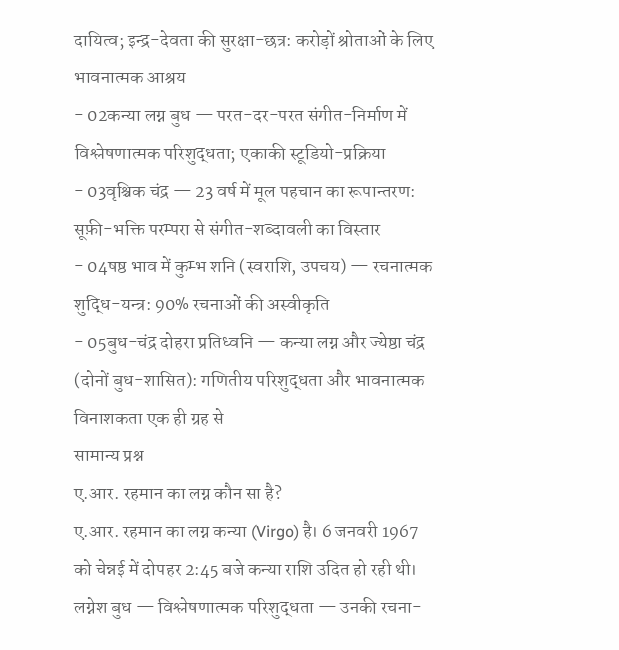दायित्व; इन्द्र-देवता की सुरक्षा-छत्र: करोड़ों श्रोताओं के लिए भावनात्मक आश्रय
- 02कन्या लग्न बुध — परत-दर-परत संगीत-निर्माण में विश्लेषणात्मक परिशुद्धता; एकाकी स्टूडियो-प्रक्रिया
- 03वृश्चिक चंद्र — 23 वर्ष में मूल पहचान का रूपान्तरण: सूफ़ी-भक्ति परम्परा से संगीत-शब्दावली का विस्तार
- 04षष्ठ भाव में कुम्भ शनि (स्वराशि, उपचय) — रचनात्मक शुद्धि-यन्त्र: 90% रचनाओं की अस्वीकृति
- 05बुध-चंद्र दोहरा प्रतिध्वनि — कन्या लग्न और ज्येष्ठा चंद्र (दोनों बुध-शासित): गणितीय परिशुद्धता और भावनात्मक विनाशकता एक ही ग्रह से
सामान्य प्रश्न
ए.आर. रहमान का लग्न कौन सा है?
ए.आर. रहमान का लग्न कन्या (Virgo) है। 6 जनवरी 1967 को चेन्नई में दोपहर 2:45 बजे कन्या राशि उदित हो रही थी। लग्नेश बुध — विश्लेषणात्मक परिशुद्धता — उनकी रचना-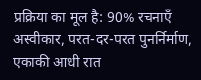प्रक्रिया का मूल है: 90% रचनाएँ अस्वीकार, परत-दर-परत पुनर्निर्माण, एकाकी आधी रात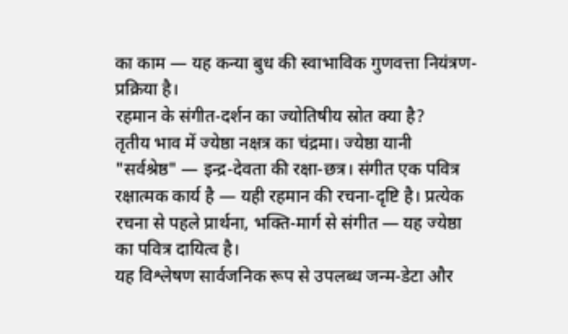का काम — यह कन्या बुध की स्वाभाविक गुणवत्ता नियंत्रण-प्रक्रिया है।
रहमान के संगीत-दर्शन का ज्योतिषीय स्रोत क्या है?
तृतीय भाव में ज्येष्ठा नक्षत्र का चंद्रमा। ज्येष्ठा यानी "सर्वश्रेष्ठ" — इन्द्र-देवता की रक्षा-छत्र। संगीत एक पवित्र रक्षात्मक कार्य है — यही रहमान की रचना-दृष्टि है। प्रत्येक रचना से पहले प्रार्थना, भक्ति-मार्ग से संगीत — यह ज्येष्ठा का पवित्र दायित्व है।
यह विश्लेषण सार्वजनिक रूप से उपलब्ध जन्म-डेटा और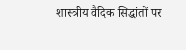शास्त्रीय वैदिक सिद्धांतों पर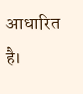आधारित है।